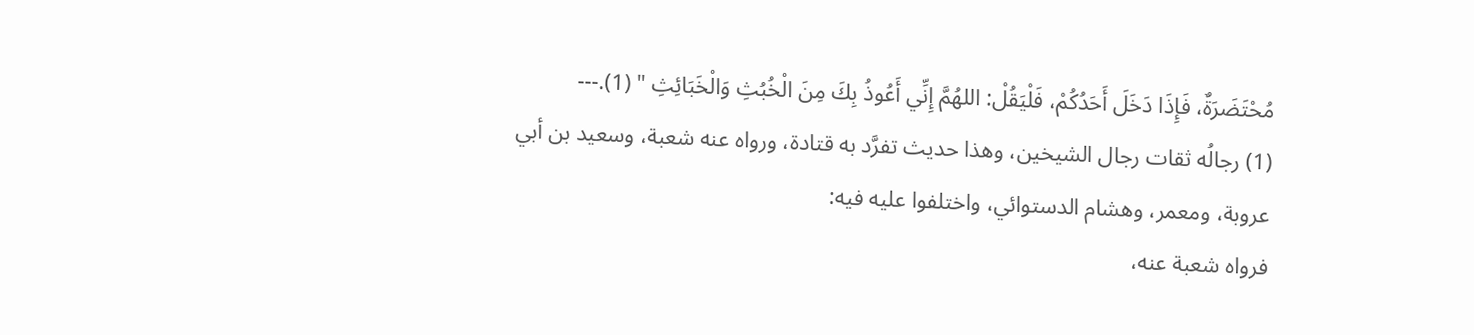مُحْتَضَرَةٌ، فَإِذَا دَخَلَ أَحَدُكُمْ، فَلْيَقُلْ: اللهُمَّ إِنِّي أَعُوذُ بِكَ مِنَ الْخُبُثِ وَالْخَبَائِثِ " (1).---
(1) رجالُه ثقات رجال الشيخين، وهذا حديث تفرَّد به قتادة، ورواه عنه شعبة، وسعيد بن أبي عروبة، ومعمر، وهشام الدستوائي، واختلفوا عليه فيه:
فرواه شعبة عنه،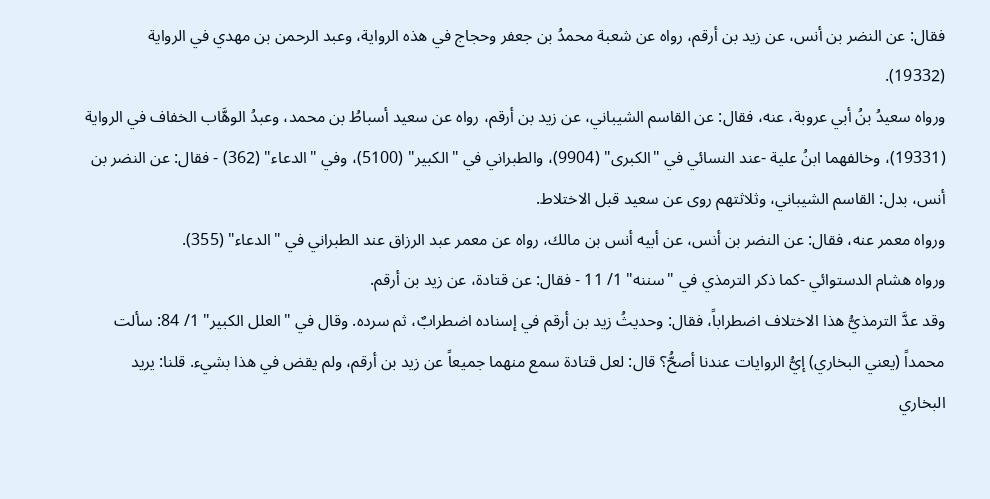فقال: عن النضر بن أنس، عن زيد بن أرقم، رواه عن شعبة محمدُ بن جعفر وحجاج في هذه الرواية، وعبد الرحمن بن مهدي في الرواية (19332).
ورواه سعيدُ بنُ أبي عروبة، عنه، فقال: عن القاسم الشيباني، عن زيد بن أرقم، رواه عن سعيد أسباطُ بن محمد، وعبدُ الوهَّاب الخفاف في الرواية (19331)، وخالفهما ابنُ علية -عند النسائي في "الكبرى" (9904)، والطبراني في "الكبير" (5100)، وفي "الدعاء" (362) - فقال: عن النضر بن أنس، بدل: القاسم الشيباني، وثلاثتهم روى عن سعيد قبل الاختلاط.
ورواه معمر عنه، فقال: عن النضر بن أنس، عن أبيه أنس بن مالك، رواه عن معمر عبد الرزاق عند الطبراني في "الدعاء" (355).
ورواه هشام الدستوائي -كما ذكر الترمذي في "سننه" 1/ 11 - فقال: عن قتادة، عن زيد بن أرقم.
وقد عدَّ الترمذيُّ هذا الاختلاف اضطراباً، فقال: وحديثُ زيد بن أرقم في إسناده اضطرابٌ، ثم سرده. وقال في "العلل الكبير" 1/ 84: سألت محمداً (يعني البخاري) إيُّ الروايات عندنا أصحُّ؟ قال: لعل قتادة سمع منهما جميعاً عن زيد بن أرقم، ولم يقض في هذا بشيء. قلنا: يريد البخاري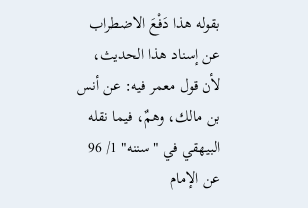بقوله هذا دَفْعَ الاضطراب عن إسناد هذا الحديث، لأن قول معمر فيه: عن أنس بن مالك، وهمٌ، فيما نقله البيهقي في "سننه" 1/ 96 عن الإمام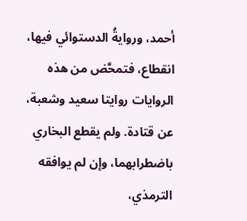أحمد، وروايةُ الدستوائي فيها، انقطاع، فتمحَّض من هذه الروايات روايتا سعيد وشعبة، عن قتادة. ولم يقطع البخاري باضطرابهما، وإن لم يوافقه الترمذي،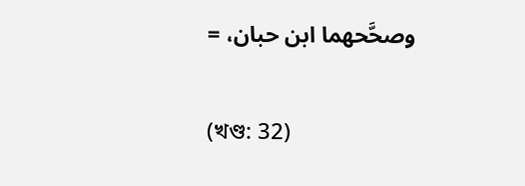وصحَّحهما ابن حبان، =

(খণ্ড: 32)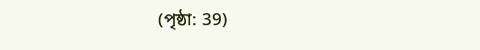(পৃষ্ঠা: 39)